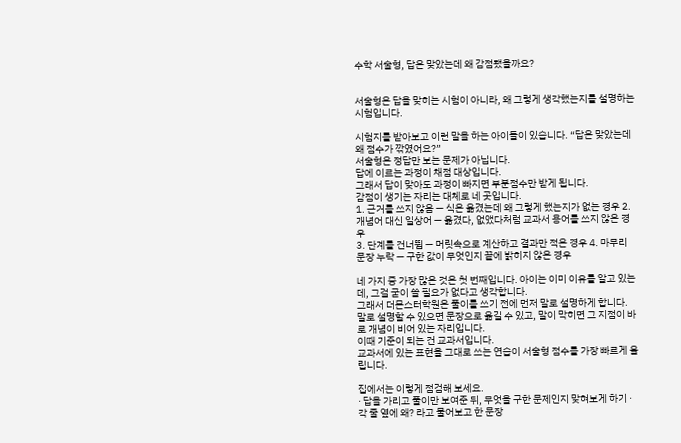수학 서술형, 답은 맞았는데 왜 감점됐을까요?


서술형은 답을 맞히는 시험이 아니라, 왜 그렇게 생각했는지를 설명하는 시험입니다.

시험지를 받아보고 이런 말을 하는 아이들이 있습니다. “답은 맞았는데 왜 점수가 깎였어요?”
서술형은 정답만 보는 문제가 아닙니다.
답에 이르는 과정이 채점 대상입니다.
그래서 답이 맞아도 과정이 빠지면 부분점수만 받게 됩니다.
감점이 생기는 자리는 대체로 네 곳입니다.
1. 근거를 쓰지 않음 — 식은 옮겼는데 왜 그렇게 했는지가 없는 경우 2. 개념어 대신 일상어 — 옮겼다, 없앴다처럼 교과서 용어를 쓰지 않은 경우
3. 단계를 건너뜀 — 머릿속으로 계산하고 결과만 적은 경우 4. 마무리 문장 누락 — 구한 값이 무엇인지 끝에 밝히지 않은 경우

네 가지 중 가장 많은 것은 첫 번째입니다. 아이는 이미 이유를 알고 있는데, 그걸 굳이 쓸 필요가 없다고 생각합니다.
그래서 더몬스터학원은 풀이를 쓰기 전에 먼저 말로 설명하게 합니다. 말로 설명할 수 있으면 문장으로 옮길 수 있고, 말이 막히면 그 지점이 바로 개념이 비어 있는 자리입니다.
이때 기준이 되는 건 교과서입니다.
교과서에 있는 표현을 그대로 쓰는 연습이 서술형 점수를 가장 빠르게 올립니다.

집에서는 이렇게 점검해 보세요.
· 답을 가리고 풀이만 보여준 뒤, 무엇을 구한 문제인지 맞혀보게 하기 · 각 줄 옆에 왜? 라고 물어보고 한 문장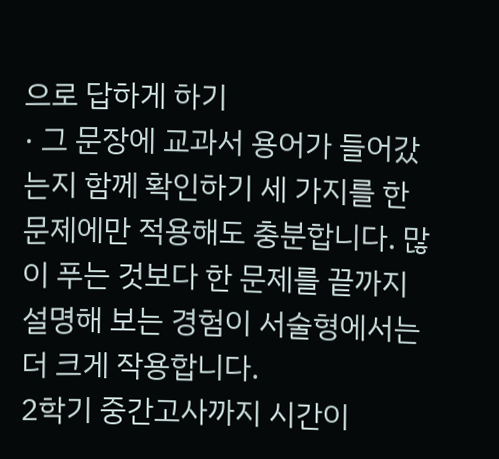으로 답하게 하기
· 그 문장에 교과서 용어가 들어갔는지 함께 확인하기 세 가지를 한 문제에만 적용해도 충분합니다. 많이 푸는 것보다 한 문제를 끝까지 설명해 보는 경험이 서술형에서는 더 크게 작용합니다.
2학기 중간고사까지 시간이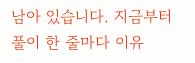남아 있습니다. 지금부터 풀이 한 줄마다 이유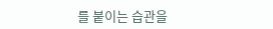를 붙이는 습관을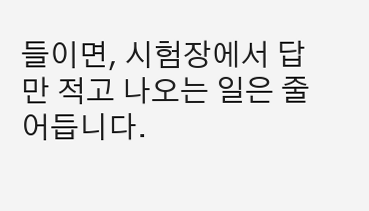들이면, 시험장에서 답만 적고 나오는 일은 줄어듭니다.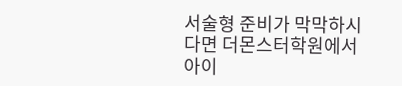서술형 준비가 막막하시다면 더몬스터학원에서 아이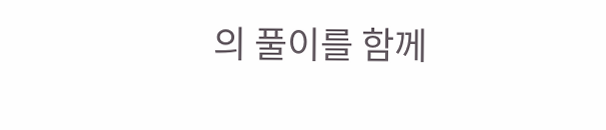의 풀이를 함께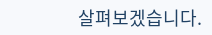살펴보겠습니다.